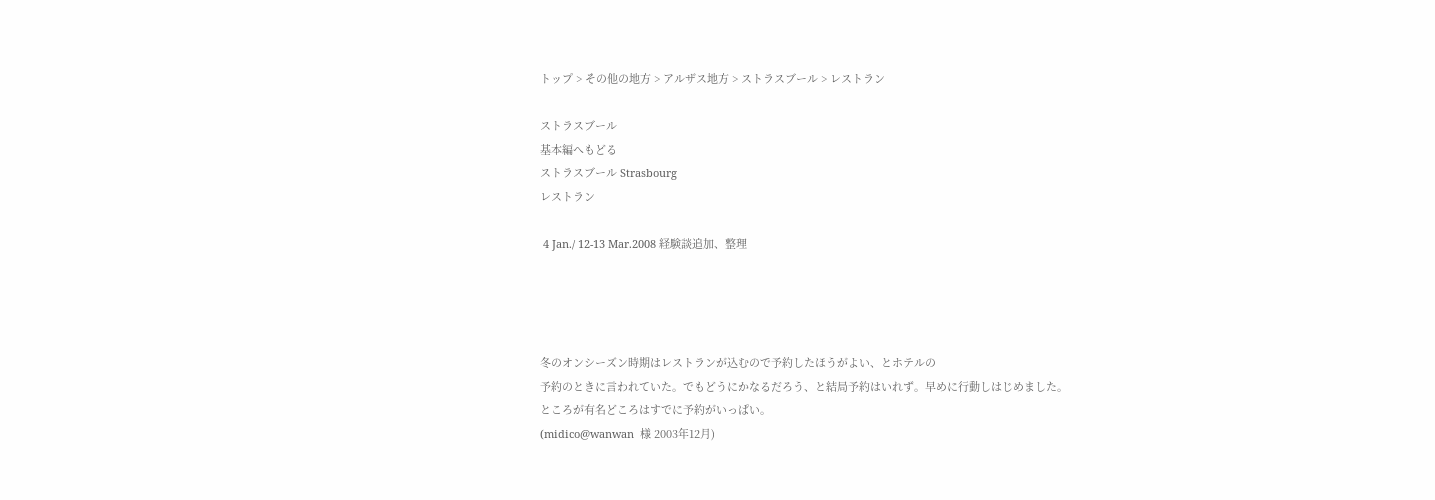トップ > その他の地方 > アルザス地方 > ストラスブール > レストラン

ストラスブール
基本編へもどる
ストラスブール Strasbourg
レストラン

 4 Jan./ 12-13 Mar.2008 経験談追加、整理




冬のオンシーズン時期はレストランが込むので予約したほうがよい、とホテルの
予約のときに言われていた。でもどうにかなるだろう、と結局予約はいれず。早めに行動しはじめました。
ところが有名どころはすでに予約がいっぱい。
(midico@wanwan  様 2003年12月)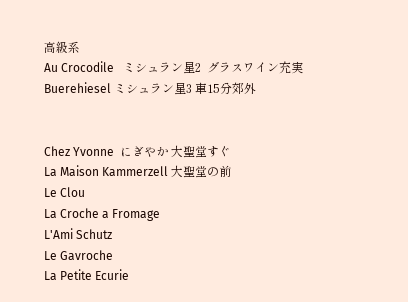高級系
Au Crocodile   ミシュラン星2  グラスワイン充実
Buerehiesel ミシュラン星3 車15分郊外


Chez Yvonne  にぎやか 大聖堂すぐ
La Maison Kammerzell 大聖堂の前
Le Clou
La Croche a Fromage
L'Ami Schutz
Le Gavroche
La Petite Ecurie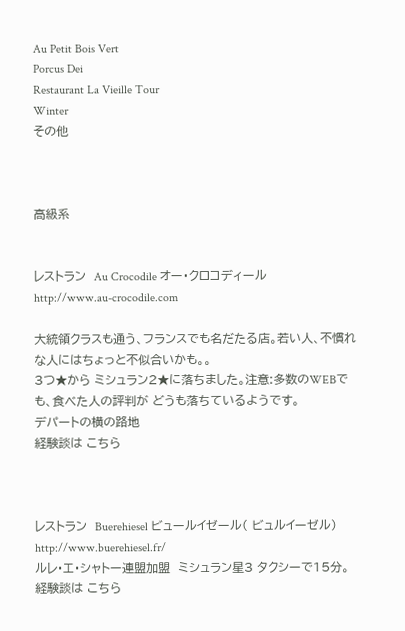Au Petit Bois Vert
Porcus Dei
Restaurant La Vieille Tour
Winter
その他



高級系


レストラン  Au Crocodile オー・クロコディール
http://www.au-crocodile.com

大統領クラスも通う、フランスでも名だたる店。若い人、不慣れな人にはちょっと不似合いかも。。
3つ★から ミシュラン2★に落ちました。注意:多数のWEBでも、食べた人の評判が どうも落ちているようです。
デパートの横の路地
経験談は こちら



レストラン  Buerehiesel ビュールイゼール( ビュルイーゼル)
http://www.buerehiesel.fr/
ルレ・エ・シャトー連盟加盟  ミシュラン星3 タクシーで15分。
経験談は こちら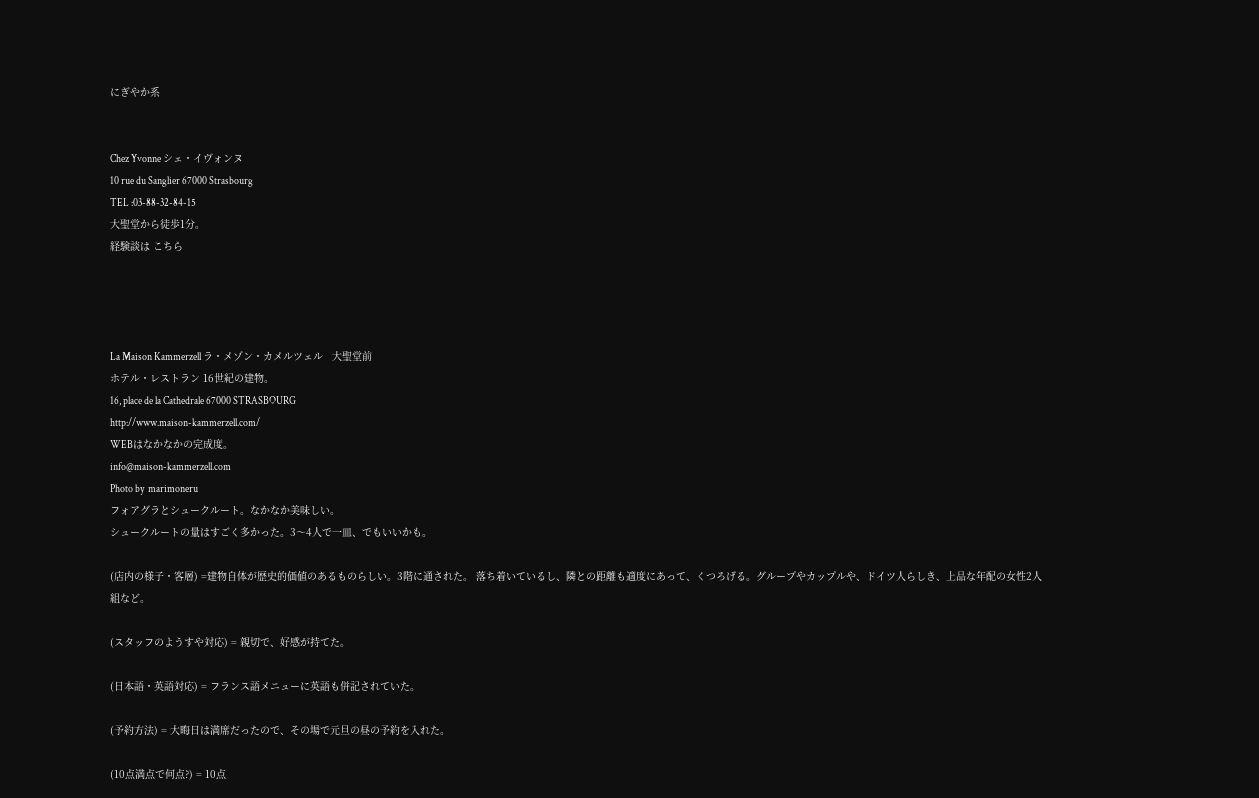にぎやか系


Chez Yvonne シェ・イヴォンヌ
10 rue du Sanglier 67000 Strasbourg
TEL :03-88-32-84-15
大聖堂から徒歩1分。
経験談は こちら




La Maison Kammerzell ラ・メゾン・カメルツェル   大聖堂前
ホテル・レストラン 16世紀の建物。
16, place de la Cathedrale 67000 STRASBOURG
http://www.maison-kammerzell.com/
WEBはなかなかの完成度。
info@maison-kammerzell.com
Photo by  marimoneru
フォアグラとシュークルート。なかなか美味しい。
シュークルートの量はすごく多かった。3〜4人で一皿、でもいいかも。

(店内の様子・客層) =建物自体が歴史的価値のあるものらしい。3階に通された。 落ち着いているし、隣との距離も適度にあって、くつろげる。グループやカップルや、ドイツ人らしき、上品な年配の女性2人組など。

(スタッフのようすや対応) = 親切で、好感が持てた。

(日本語・英語対応) = フランス語メニューに英語も併記されていた。

(予約方法) = 大晦日は満席だったので、その場で元旦の昼の予約を入れた。

(10点満点で何点?) = 10点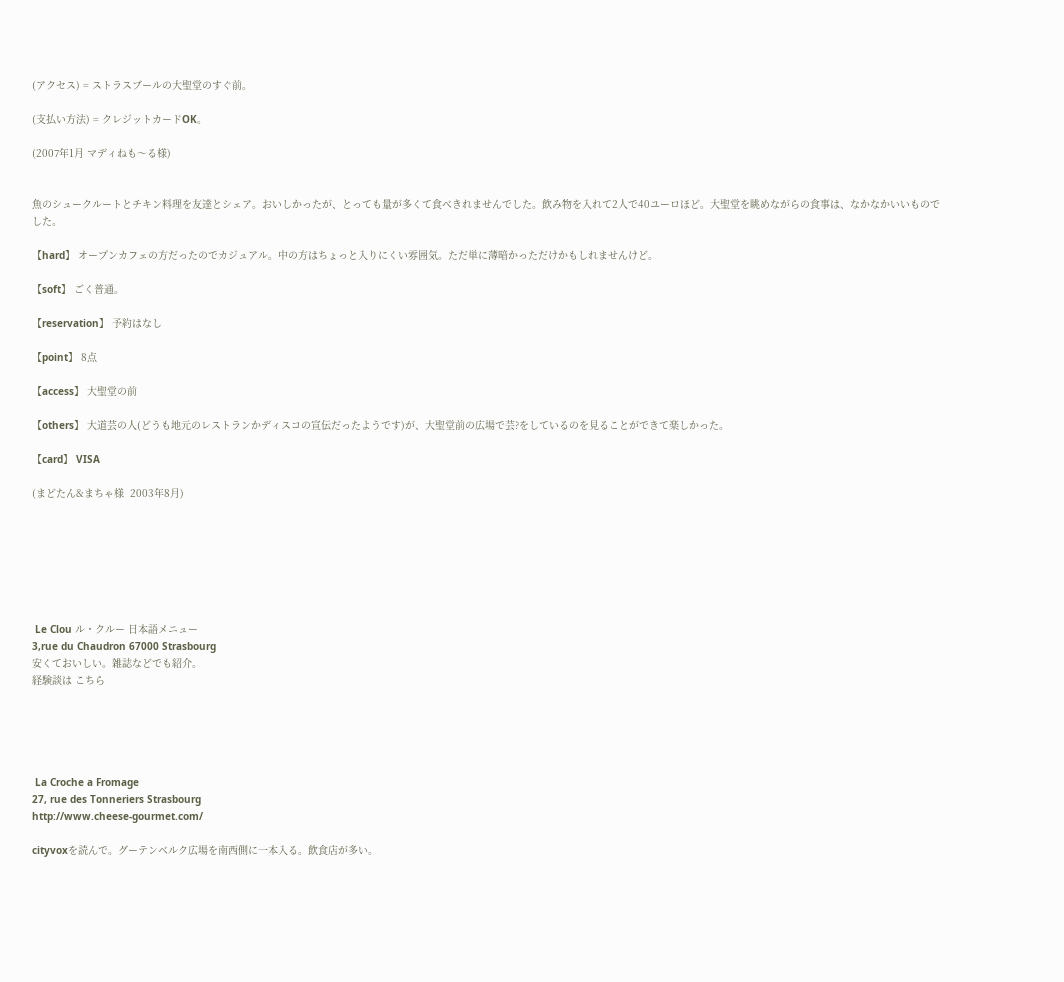(アクセス) = ストラスブールの大聖堂のすぐ前。

(支払い方法) = クレジットカードOK。

(2007年1月 マディねも〜る様)


魚のシュークルートとチキン料理を友達とシェア。おいしかったが、とっても量が多くて食べきれませんでした。飲み物を入れて2人で40ユーロほど。大聖堂を眺めながらの食事は、なかなかいいものでした。

【hard】 オープンカフェの方だったのでカジュアル。中の方はちょっと入りにくい雰囲気。ただ単に薄暗かっただけかもしれませんけど。

【soft】 ごく普通。

【reservation】 予約はなし

【point】 8点

【access】 大聖堂の前

【others】 大道芸の人(どうも地元のレストランかディスコの宣伝だったようです)が、大聖堂前の広場で芸?をしているのを見ることができて楽しかった。

【card】 VISA

(まどたん&まちゃ様  2003年8月)







 Le Clou ル・クルー 日本語メニュー
3,rue du Chaudron 67000 Strasbourg
安くておいしい。雑誌などでも紹介。
経験談は こちら





 La Croche a Fromage
27, rue des Tonneriers Strasbourg
http://www.cheese-gourmet.com/

cityvoxを読んで。グーテンベルク広場を南西側に一本入る。飲食店が多い。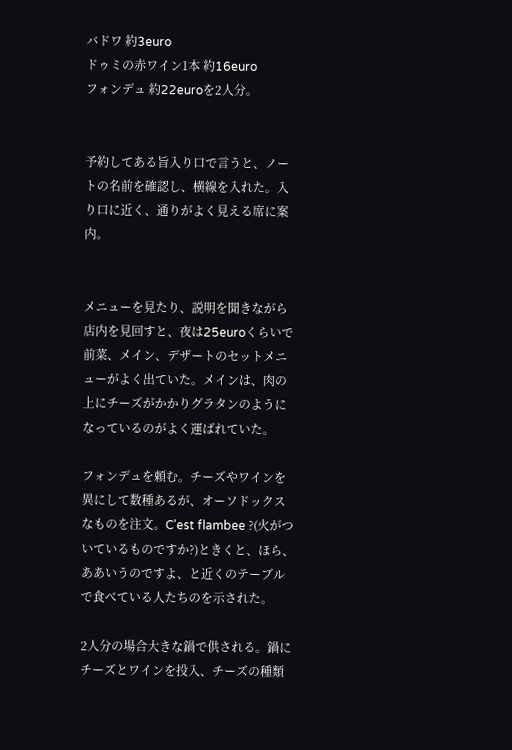バドワ 約3euro
ドゥミの赤ワイン1本 約16euro
フォンデュ 約22euroを2人分。


予約してある旨入り口で言うと、ノートの名前を確認し、横線を入れた。入り口に近く、通りがよく見える席に案内。


メニューを見たり、説明を聞きながら店内を見回すと、夜は25euroくらいで前菜、メイン、デザートのセットメニューがよく出ていた。メインは、肉の上にチーズがかかりグラタンのようになっているのがよく運ばれていた。

フォンデュを頼む。チーズやワインを異にして数種あるが、オーソドックスなものを注文。C'est flambee ?(火がついているものですか?)ときくと、ほら、ああいうのですよ、と近くのテーブルで食べている人たちのを示された。

2人分の場合大きな鍋で供される。鍋にチーズとワインを投入、チーズの種類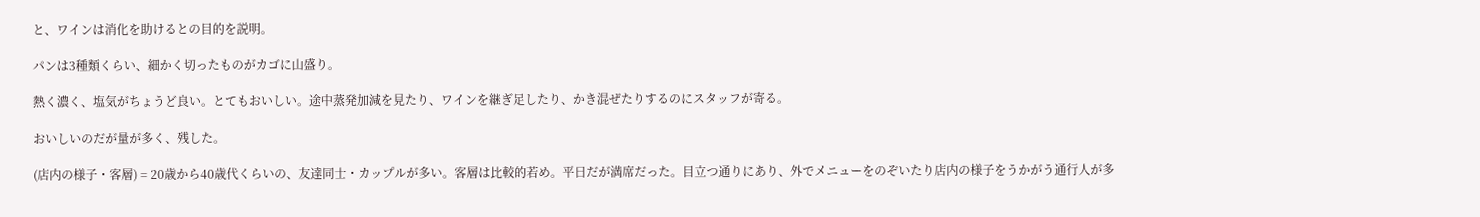と、ワインは消化を助けるとの目的を説明。

パンは3種類くらい、細かく切ったものがカゴに山盛り。

熱く濃く、塩気がちょうど良い。とてもおいしい。途中蒸発加減を見たり、ワインを継ぎ足したり、かき混ぜたりするのにスタッフが寄る。

おいしいのだが量が多く、残した。

(店内の様子・客層) = 20歳から40歳代くらいの、友達同士・カップルが多い。客層は比較的若め。平日だが満席だった。目立つ通りにあり、外でメニューをのぞいたり店内の様子をうかがう通行人が多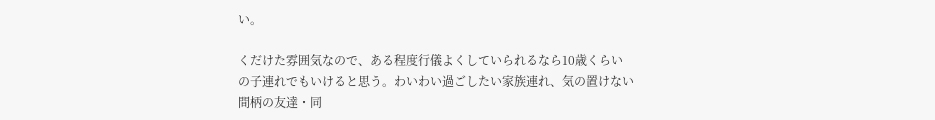い。

くだけた雰囲気なので、ある程度行儀よくしていられるなら10歳くらいの子連れでもいけると思う。わいわい過ごしたい家族連れ、気の置けない間柄の友達・同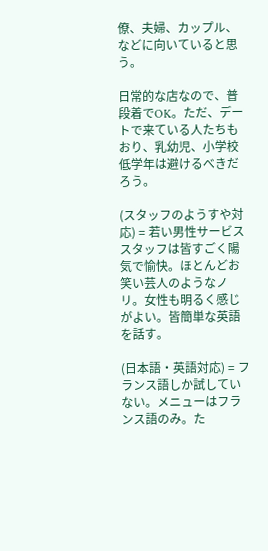僚、夫婦、カップル、などに向いていると思う。

日常的な店なので、普段着でOK。ただ、デートで来ている人たちもおり、乳幼児、小学校低学年は避けるべきだろう。

(スタッフのようすや対応) = 若い男性サービススタッフは皆すごく陽気で愉快。ほとんどお笑い芸人のようなノリ。女性も明るく感じがよい。皆簡単な英語を話す。

(日本語・英語対応) = フランス語しか試していない。メニューはフランス語のみ。た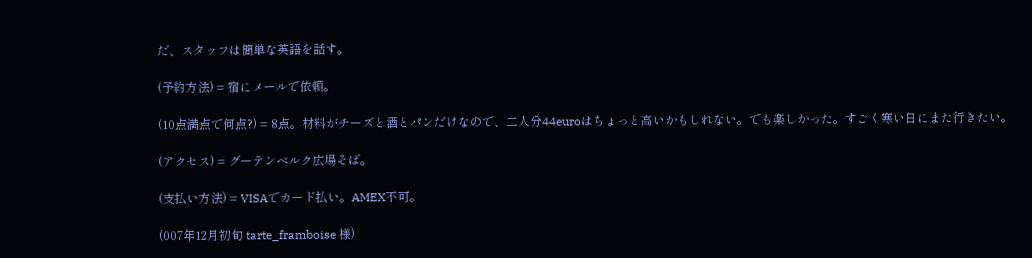だ、スタッフは簡単な英語を話す。

(予約方法) = 宿にメールで依頼。

(10点満点で何点?) = 8点。材料がチーズと酒とパンだけなので、二人分44euroはちょっと高いかもしれない。でも楽しかった。すごく寒い日にまた行きたい。

(アクセス) = グーテンベルク広場そば。

(支払い方法) = VISAでカード払い。AMEX不可。

(007年12月初旬 tarte_framboise 様)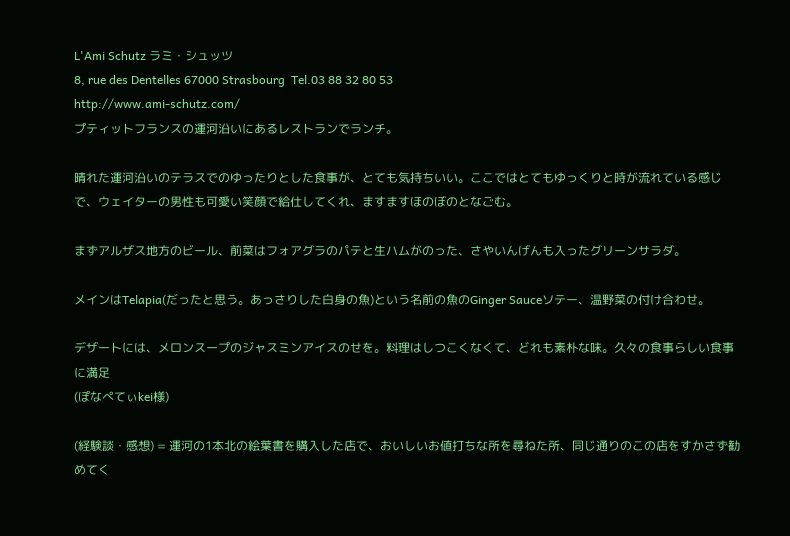L'Ami Schutz ラミ・シュッツ
8, rue des Dentelles 67000 Strasbourg  Tel.03 88 32 80 53
http://www.ami-schutz.com/
プティットフランスの運河沿いにあるレストランでランチ。

晴れた運河沿いのテラスでのゆったりとした食事が、とても気持ちいい。ここではとてもゆっくりと時が流れている感じで、ウェイターの男性も可愛い笑顔で給仕してくれ、ますますほのぼのとなごむ。

まずアルザス地方のビール、前菜はフォアグラのパテと生ハムがのった、さやいんげんも入ったグリーンサラダ。

メインはTelapia(だったと思う。あっさりした白身の魚)という名前の魚のGinger Sauceソテー、温野菜の付け合わせ。

デザートには、メロンスープのジャスミンアイスのせを。料理はしつこくなくて、どれも素朴な味。久々の食事らしい食事に満足
(ぽなぺてぃkei様)

(経験談・感想) = 運河の1本北の絵葉書を購入した店で、おいしいお値打ちな所を尋ねた所、同じ通りのこの店をすかさず勧めてく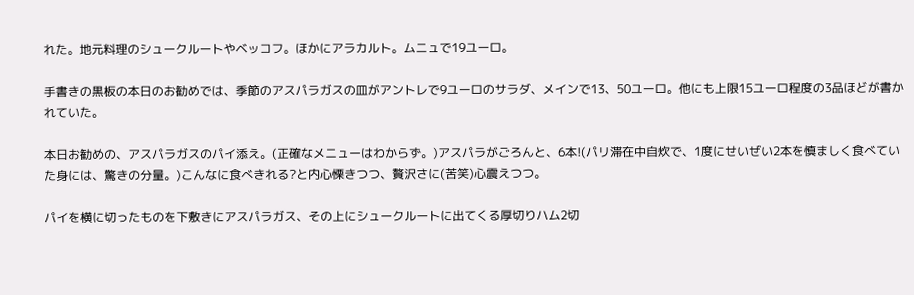れた。地元料理のシュークルートやベッコフ。ほかにアラカルト。ムニュで19ユーロ。

手書きの黒板の本日のお勧めでは、季節のアスパラガスの皿がアントレで9ユーロのサラダ、メインで13、50ユーロ。他にも上限15ユーロ程度の3品ほどが書かれていた。

本日お勧めの、アスパラガスのパイ添え。(正確なメニューはわからず。)アスパラがごろんと、6本!(パリ滞在中自炊で、1度にせいぜい2本を慎ましく食べていた身には、驚きの分量。)こんなに食べきれる?と内心慄きつつ、贅沢さに(苦笑)心震えつつ。

パイを横に切ったものを下敷きにアスパラガス、その上にシュークルートに出てくる厚切りハム2切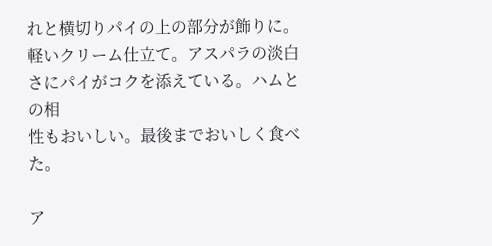れと横切りパイの上の部分が飾りに。軽いクリーム仕立て。アスパラの淡白さにパイがコクを添えている。ハムとの相
性もおいしい。最後までおいしく食べた。

ア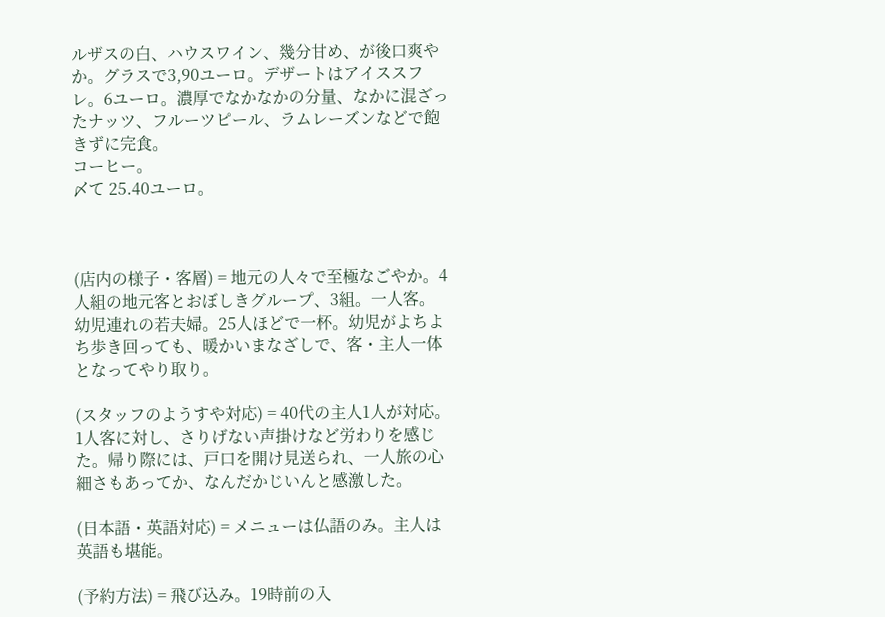ルザスの白、ハウスワイン、幾分甘め、が後口爽やか。グラスで3,90ユーロ。デザートはアイススフレ。6ユーロ。濃厚でなかなかの分量、なかに混ざったナッツ、フルーツピール、ラムレーズンなどで飽きずに完食。
コーヒー。
〆て 25.40ユーロ。



(店内の様子・客層) = 地元の人々で至極なごやか。4人組の地元客とおぼしきグループ、3組。一人客。
幼児連れの若夫婦。25人ほどで一杯。幼児がよちよち歩き回っても、暖かいまなざしで、客・主人一体となってやり取り。

(スタッフのようすや対応) = 40代の主人1人が対応。1人客に対し、さりげない声掛けなど労わりを感じた。帰り際には、戸口を開け見送られ、一人旅の心細さもあってか、なんだかじいんと感激した。

(日本語・英語対応) = メニューは仏語のみ。主人は英語も堪能。

(予約方法) = 飛び込み。19時前の入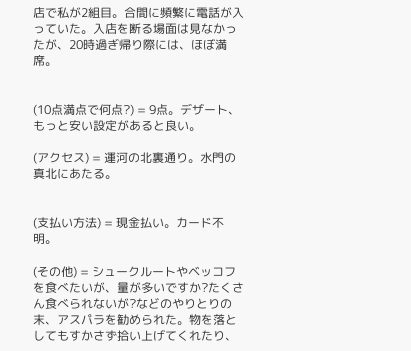店で私が2組目。合間に頻繁に電話が入っていた。入店を断る場面は見なかったが、20時過ぎ帰り際には、ほぼ満席。


(10点満点で何点?) = 9点。デザート、もっと安い設定があると良い。

(アクセス) = 運河の北裏通り。水門の真北にあたる。


(支払い方法) = 現金払い。カード不明。

(その他) = シュークルートやベッコフを食べたいが、量が多いですか?たくさん食べられないが?などのやりとりの末、アスパラを勧められた。物を落としてもすかさず拾い上げてくれたり、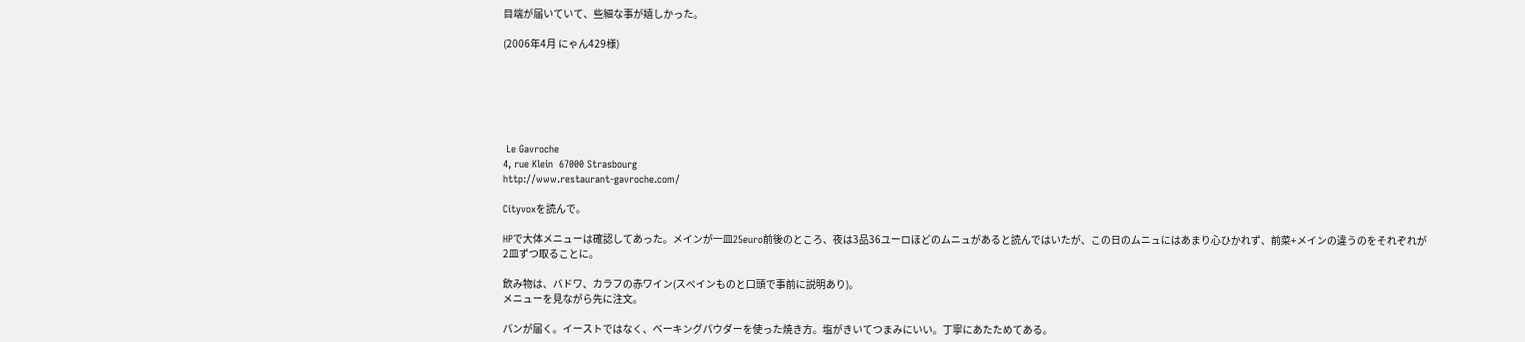目端が届いていて、些細な事が嬉しかった。

(2006年4月 にゃん429様)






 Le Gavroche
4, rue Klein  67000 Strasbourg
http://www.restaurant-gavroche.com/

Cityvoxを読んで。

HPで大体メニューは確認してあった。メインが一皿25euro前後のところ、夜は3品36ユーロほどのムニュがあると読んではいたが、この日のムニュにはあまり心ひかれず、前菜+メインの違うのをそれぞれが2皿ずつ取ることに。

飲み物は、バドワ、カラフの赤ワイン(スペインものと口頭で事前に説明あり)。
メニューを見ながら先に注文。

パンが届く。イーストではなく、ベーキングパウダーを使った焼き方。塩がきいてつまみにいい。丁寧にあたためてある。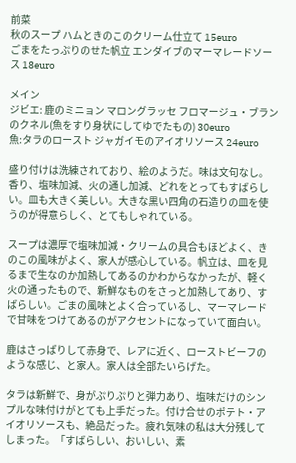前菜
秋のスープ ハムときのこのクリーム仕立て 15euro
ごまをたっぷりのせた帆立 エンダイブのマーマレードソース 18euro

メイン
ジビエ: 鹿のミニョン マロングラッセ フロマージュ・ブランのクネル(魚をすり身状にしてゆでたもの) 30euro
魚:タラのロースト ジャガイモのアイオリソース 24euro

盛り付けは洗練されており、絵のようだ。味は文句なし。香り、塩味加減、火の通し加減、どれをとってもすばらしい。皿も大きく美しい。大きな黒い四角の石造りの皿を使うのが得意らしく、とてもしゃれている。

スープは濃厚で塩味加減・クリームの具合もほどよく、きのこの風味がよく、家人が感心している。帆立は、皿を見るまで生なのか加熱してあるのかわからなかったが、軽く火の通ったもので、新鮮なものをさっと加熱してあり、すばらしい。ごまの風味とよく合っているし、マーマレードで甘味をつけてあるのがアクセントになっていて面白い。

鹿はさっぱりして赤身で、レアに近く、ローストビーフのような感じ、と家人。家人は全部たいらげた。

タラは新鮮で、身がぷりぷりと弾力あり、塩味だけのシンプルな味付けがとても上手だった。付け合せのポテト・アイオリソースも、絶品だった。疲れ気味の私は大分残してしまった。「すばらしい、おいしい、素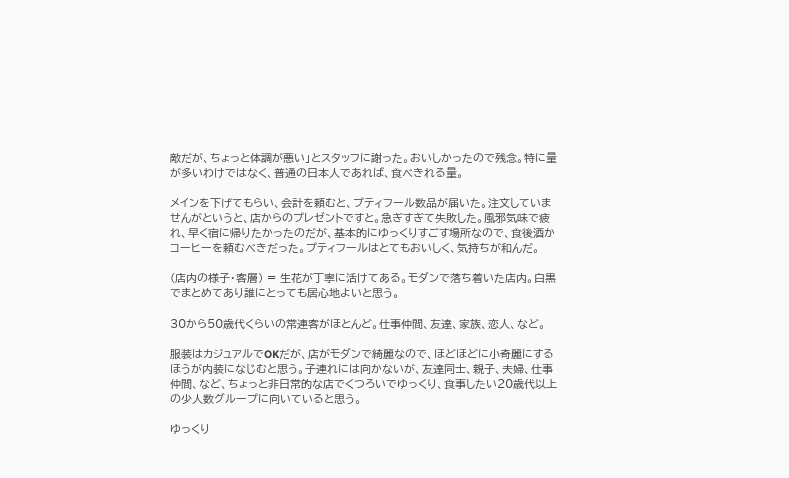敵だが、ちょっと体調が悪い」とスタッフに謝った。おいしかったので残念。特に量が多いわけではなく、普通の日本人であれば、食べきれる量。

メインを下げてもらい、会計を頼むと、プティフール数品が届いた。注文していませんがというと、店からのプレゼントですと。急ぎすぎて失敗した。風邪気味で疲れ、早く宿に帰りたかったのだが、基本的にゆっくりすごす場所なので、食後酒かコーヒーを頼むべきだった。プティフールはとてもおいしく、気持ちが和んだ。

(店内の様子・客層) = 生花が丁寧に活けてある。モダンで落ち着いた店内。白黒でまとめてあり誰にとっても居心地よいと思う。

30から50歳代くらいの常連客がほとんど。仕事仲間、友達、家族、恋人、など。

服装はカジュアルでOKだが、店がモダンで綺麗なので、ほどほどに小奇麗にするほうが内装になじむと思う。子連れには向かないが、友達同士、親子、夫婦、仕事仲間、など、ちょっと非日常的な店でくつろいでゆっくり、食事したい20歳代以上の少人数グループに向いていると思う。

ゆっくり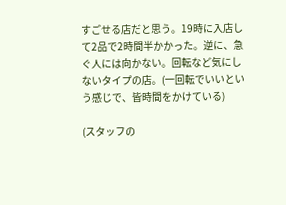すごせる店だと思う。19時に入店して2品で2時間半かかった。逆に、急ぐ人には向かない。回転など気にしないタイプの店。(一回転でいいという感じで、皆時間をかけている)

(スタッフの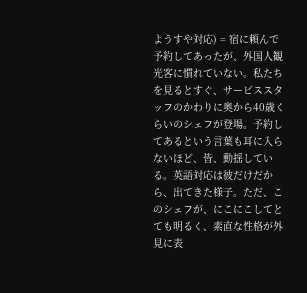ようすや対応) = 宿に頼んで予約してあったが、外国人観光客に慣れていない。私たちを見るとすぐ、サービススタッフのかわりに奥から40歳くらいのシェフが登場。予約してあるという言葉も耳に入らないほど、皆、動揺している。英語対応は彼だけだから、出てきた様子。ただ、このシェフが、にこにこしてとても明るく、素直な性格が外見に表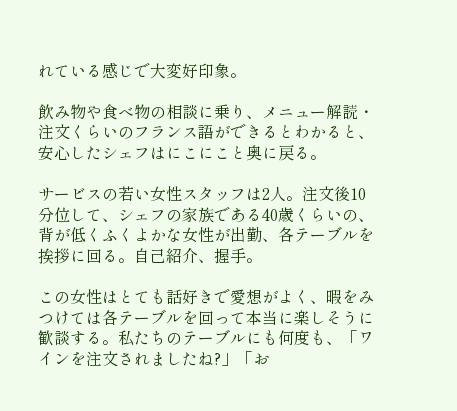れている感じで大変好印象。

飲み物や食べ物の相談に乗り、メニュー解読・注文くらいのフランス語ができるとわかると、安心したシェフはにこにこと奥に戻る。

サービスの若い女性スタッフは2人。注文後10分位して、シェフの家族である40歳くらいの、背が低くふくよかな女性が出勤、各テーブルを挨拶に回る。自己紹介、握手。

この女性はとても話好きで愛想がよく、暇をみつけては各テーブルを回って本当に楽しそうに歓談する。私たちのテーブルにも何度も、「ワインを注文されましたね?」「お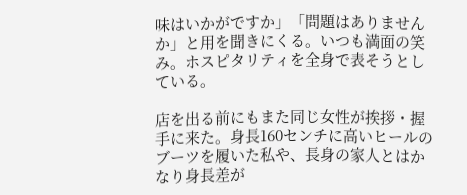味はいかがですか」「問題はありませんか」と用を聞きにくる。いつも満面の笑み。ホスピタリティを全身で表そうとしている。

店を出る前にもまた同じ女性が挨拶・握手に来た。身長160センチに高いヒールのブーツを履いた私や、長身の家人とはかなり身長差が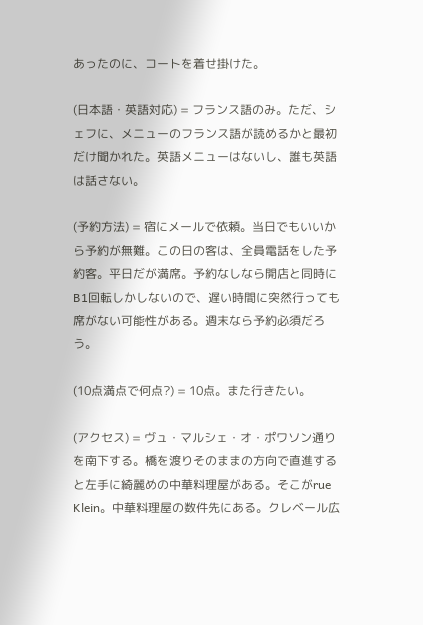あったのに、コートを着せ掛けた。

(日本語・英語対応) = フランス語のみ。ただ、シェフに、メニューのフランス語が読めるかと最初だけ聞かれた。英語メニューはないし、誰も英語は話さない。

(予約方法) = 宿にメールで依頼。当日でもいいから予約が無難。この日の客は、全員電話をした予約客。平日だが満席。予約なしなら開店と同時にB1回転しかしないので、遅い時間に突然行っても席がない可能性がある。週末なら予約必須だろう。

(10点満点で何点?) = 10点。また行きたい。

(アクセス) = ヴュ・マルシェ・オ・ポワソン通りを南下する。橋を渡りそのままの方向で直進すると左手に綺麗めの中華料理屋がある。そこがrue Klein。中華料理屋の数件先にある。クレベール広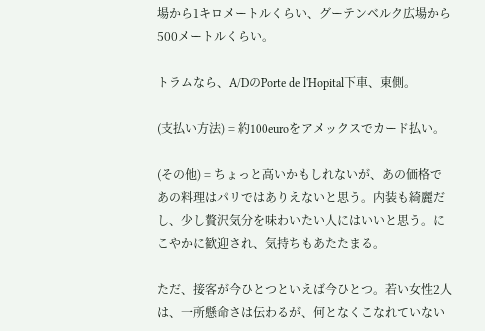場から1キロメートルくらい、グーテンベルク広場から500メートルくらい。

トラムなら、A/DのPorte de l'Hopital下車、東側。

(支払い方法) = 約100euroをアメックスでカード払い。

(その他) = ちょっと高いかもしれないが、あの価格であの料理はパリではありえないと思う。内装も綺麗だし、少し贅沢気分を味わいたい人にはいいと思う。にこやかに歓迎され、気持ちもあたたまる。

ただ、接客が今ひとつといえば今ひとつ。若い女性2人は、一所懸命さは伝わるが、何となくこなれていない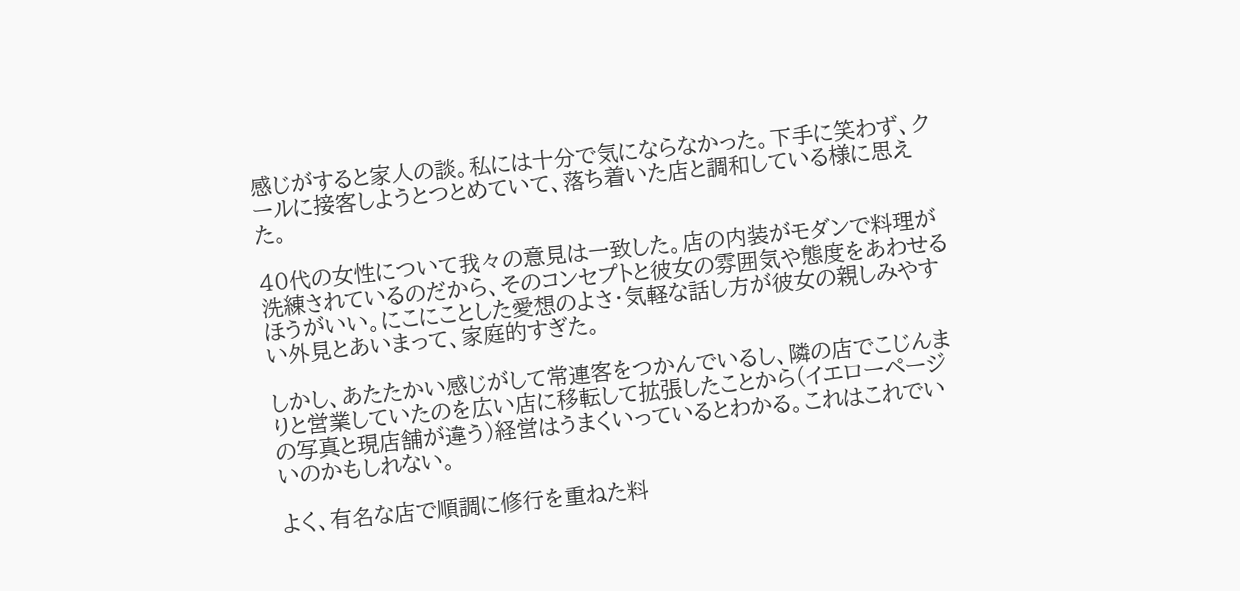感じがすると家人の談。私には十分で気にならなかった。下手に笑わず、クールに接客しようとつとめていて、落ち着いた店と調和している様に思えた。

40代の女性について我々の意見は一致した。店の内装がモダンで料理が洗練されているのだから、そのコンセプトと彼女の雰囲気や態度をあわせるほうがいい。にこにことした愛想のよさ・気軽な話し方が彼女の親しみやすい外見とあいまって、家庭的すぎた。

しかし、あたたかい感じがして常連客をつかんでいるし、隣の店でこじんまりと営業していたのを広い店に移転して拡張したことから(イエローページの写真と現店舗が違う)経営はうまくいっているとわかる。これはこれでいいのかもしれない。

よく、有名な店で順調に修行を重ねた料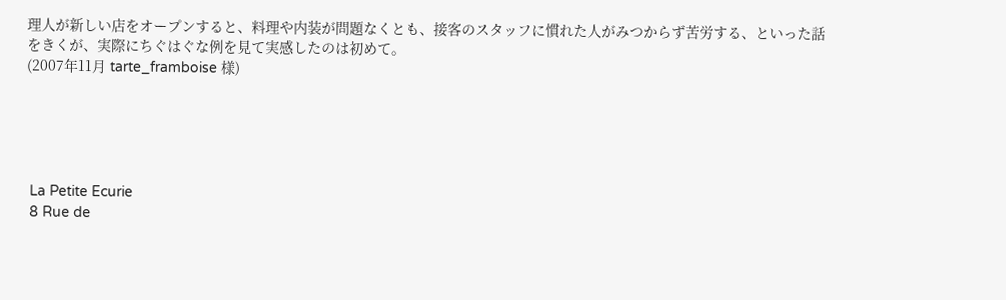理人が新しい店をオープンすると、料理や内装が問題なくとも、接客のスタッフに慣れた人がみつからず苦労する、といった話をきくが、実際にちぐはぐな例を見て実感したのは初めて。
(2007年11月 tarte_framboise 様)





 La Petite Ecurie
 8 Rue de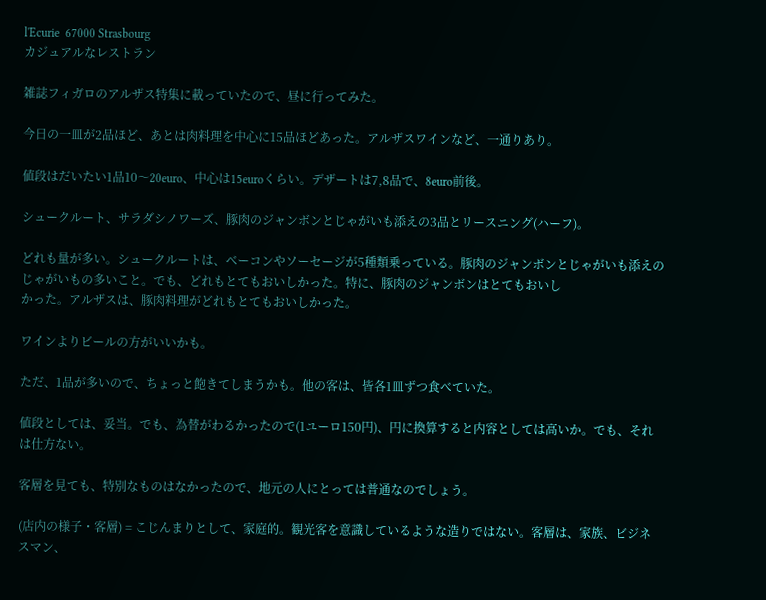l'Ecurie  67000 Strasbourg
カジュアルなレストラン

雑誌フィガロのアルザス特集に載っていたので、昼に行ってみた。

今日の一皿が2品ほど、あとは肉料理を中心に15品ほどあった。アルザスワインなど、一通りあり。

値段はだいたい1品10〜20euro、中心は15euroくらい。デザートは7,8品で、8euro前後。

シュークルート、サラダシノワーズ、豚肉のジャンボンとじゃがいも添えの3品とリースニング(ハーフ)。

どれも量が多い。シュークルートは、ベーコンやソーセージが5種類乗っている。豚肉のジャンボンとじゃがいも添えのじゃがいもの多いこと。でも、どれもとてもおいしかった。特に、豚肉のジャンボンはとてもおいし
かった。アルザスは、豚肉料理がどれもとてもおいしかった。

ワインよりビールの方がいいかも。

ただ、1品が多いので、ちょっと飽きてしまうかも。他の客は、皆各1皿ずつ食べていた。

値段としては、妥当。でも、為替がわるかったので(1ユーロ150円)、円に換算すると内容としては高いか。でも、それは仕方ない。

客層を見ても、特別なものはなかったので、地元の人にとっては普通なのでしょう。

(店内の様子・客層) = こじんまりとして、家庭的。観光客を意識しているような造りではない。客層は、家族、ビジネスマン、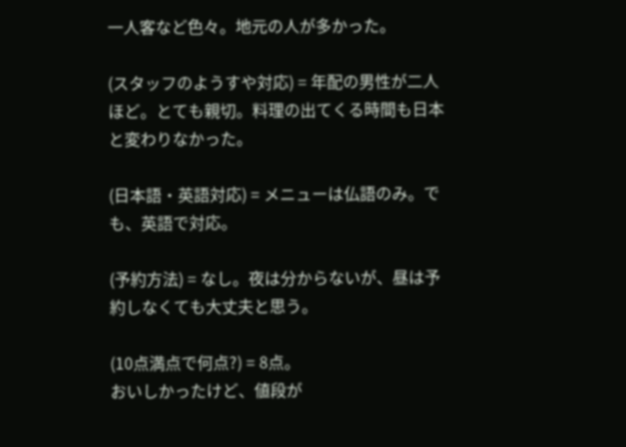一人客など色々。地元の人が多かった。

(スタッフのようすや対応) = 年配の男性が二人ほど。とても親切。料理の出てくる時間も日本と変わりなかった。

(日本語・英語対応) = メニューは仏語のみ。でも、英語で対応。

(予約方法) = なし。夜は分からないが、昼は予約しなくても大丈夫と思う。

(10点満点で何点?) = 8点。
おいしかったけど、値段が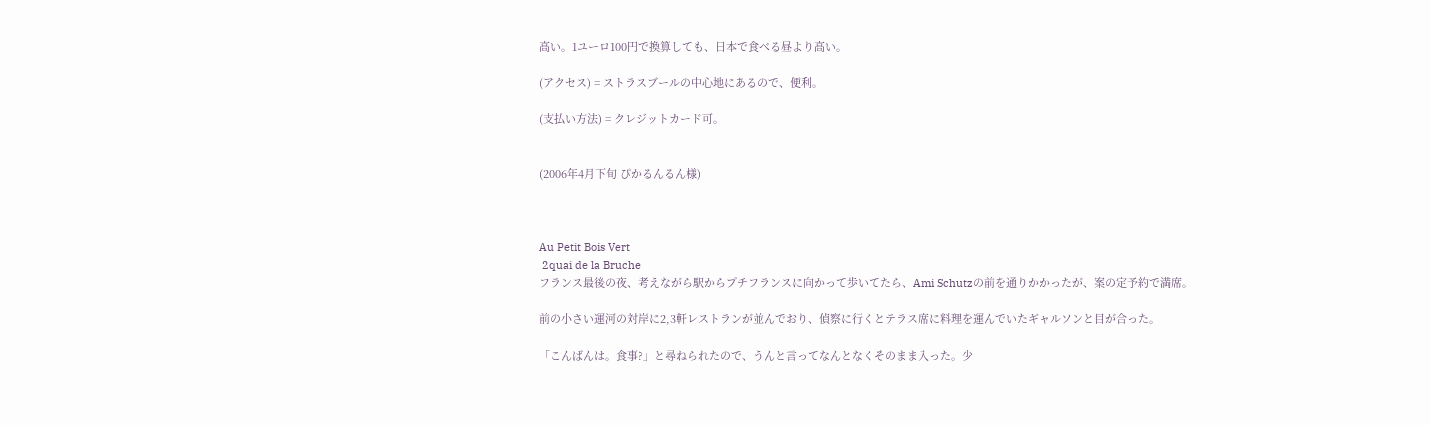高い。1ユーロ100円で換算しても、日本で食べる昼より高い。

(アクセス) = ストラスブールの中心地にあるので、便利。

(支払い方法) = クレジットカード可。


(2006年4月下旬 ぴかるんるん様)



Au Petit Bois Vert
 2quai de la Bruche
フランス最後の夜、考えながら駅からプチフランスに向かって歩いてたら、Ami Schutzの前を通りかかったが、案の定予約で満席。

前の小さい運河の対岸に2,3軒レストランが並んでおり、偵察に行くとテラス席に料理を運んでいたギャルソンと目が合った。

「こんばんは。食事?」と尋ねられたので、うんと言ってなんとなくそのまま入った。少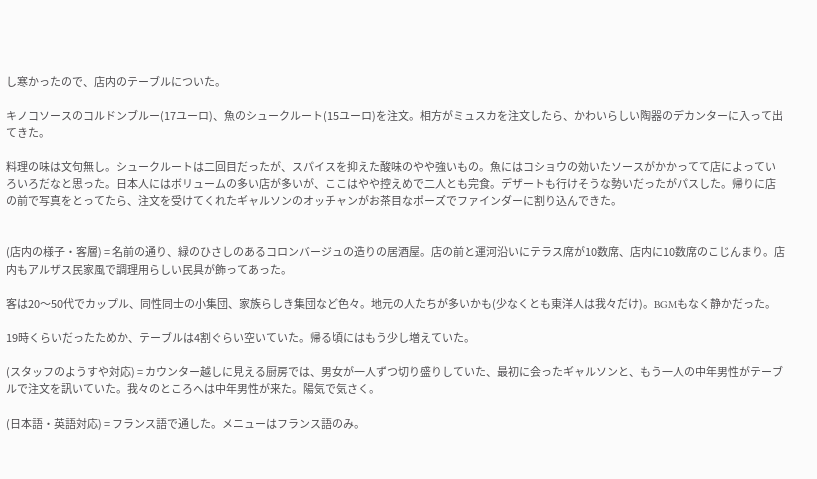し寒かったので、店内のテーブルについた。

キノコソースのコルドンブルー(17ユーロ)、魚のシュークルート(15ユーロ)を注文。相方がミュスカを注文したら、かわいらしい陶器のデカンターに入って出てきた。

料理の味は文句無し。シュークルートは二回目だったが、スパイスを抑えた酸味のやや強いもの。魚にはコショウの効いたソースがかかってて店によっていろいろだなと思った。日本人にはボリュームの多い店が多いが、ここはやや控えめで二人とも完食。デザートも行けそうな勢いだったがパスした。帰りに店の前で写真をとってたら、注文を受けてくれたギャルソンのオッチャンがお茶目なポーズでファインダーに割り込んできた。


(店内の様子・客層) = 名前の通り、緑のひさしのあるコロンバージュの造りの居酒屋。店の前と運河沿いにテラス席が10数席、店内に10数席のこじんまり。店内もアルザス民家風で調理用らしい民具が飾ってあった。

客は20〜50代でカップル、同性同士の小集団、家族らしき集団など色々。地元の人たちが多いかも(少なくとも東洋人は我々だけ)。BGMもなく静かだった。

19時くらいだったためか、テーブルは4割ぐらい空いていた。帰る頃にはもう少し増えていた。

(スタッフのようすや対応) = カウンター越しに見える厨房では、男女が一人ずつ切り盛りしていた、最初に会ったギャルソンと、もう一人の中年男性がテーブルで注文を訊いていた。我々のところへは中年男性が来た。陽気で気さく。

(日本語・英語対応) = フランス語で通した。メニューはフランス語のみ。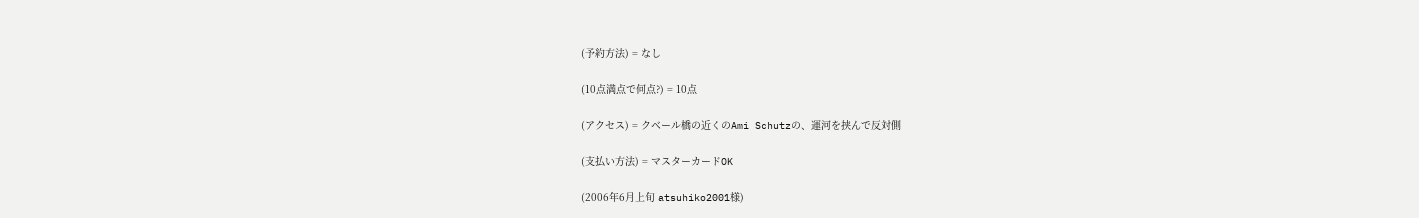(予約方法) = なし

(10点満点で何点?) = 10点

(アクセス) = クベール橋の近くのAmi Schutzの、運河を挟んで反対側

(支払い方法) = マスターカードOK

(2006年6月上旬 atsuhiko2001様)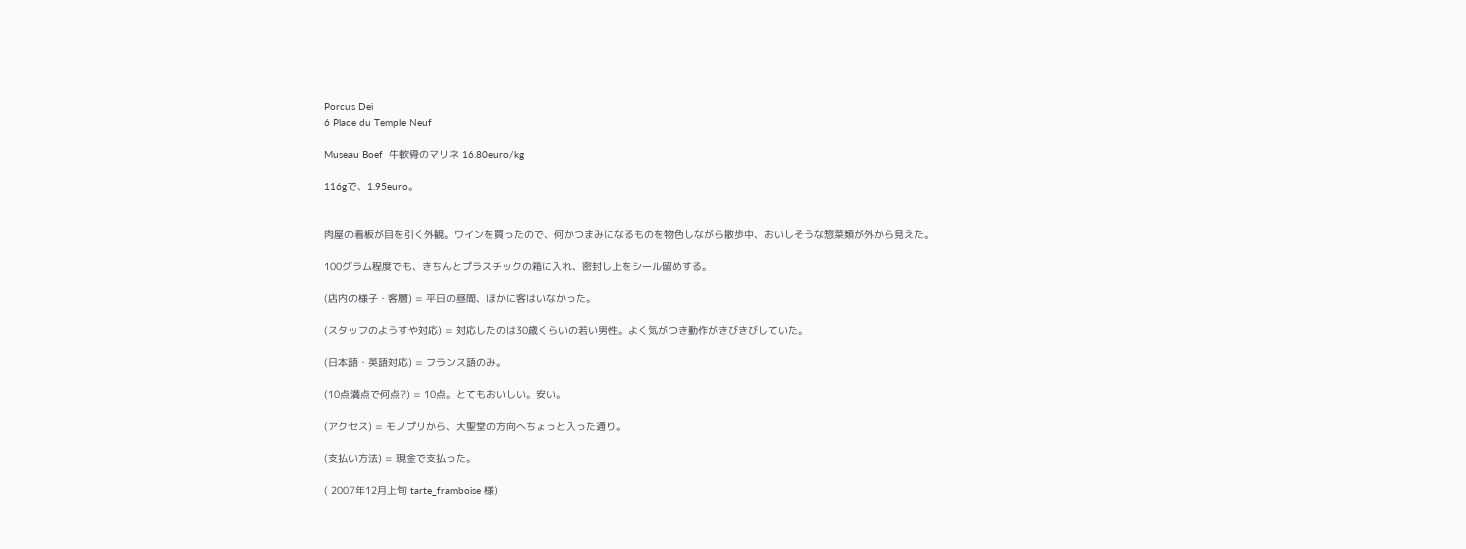Porcus Dei
6 Place du Temple Neuf

Museau Boef  牛軟骨のマリネ 16.80euro/kg

116gで、1.95euro。


肉屋の看板が目を引く外観。ワインを買ったので、何かつまみになるものを物色しながら散歩中、おいしそうな惣菜類が外から見えた。

100グラム程度でも、きちんとプラスチックの箱に入れ、密封し上をシール留めする。

(店内の様子・客層) = 平日の昼間、ほかに客はいなかった。

(スタッフのようすや対応) = 対応したのは30歳くらいの若い男性。よく気がつき動作がきびきびしていた。

(日本語・英語対応) = フランス語のみ。

(10点満点で何点?) = 10点。とてもおいしい。安い。

(アクセス) = モノプリから、大聖堂の方向へちょっと入った通り。

(支払い方法) = 現金で支払った。

( 2007年12月上旬 tarte_framboise 様)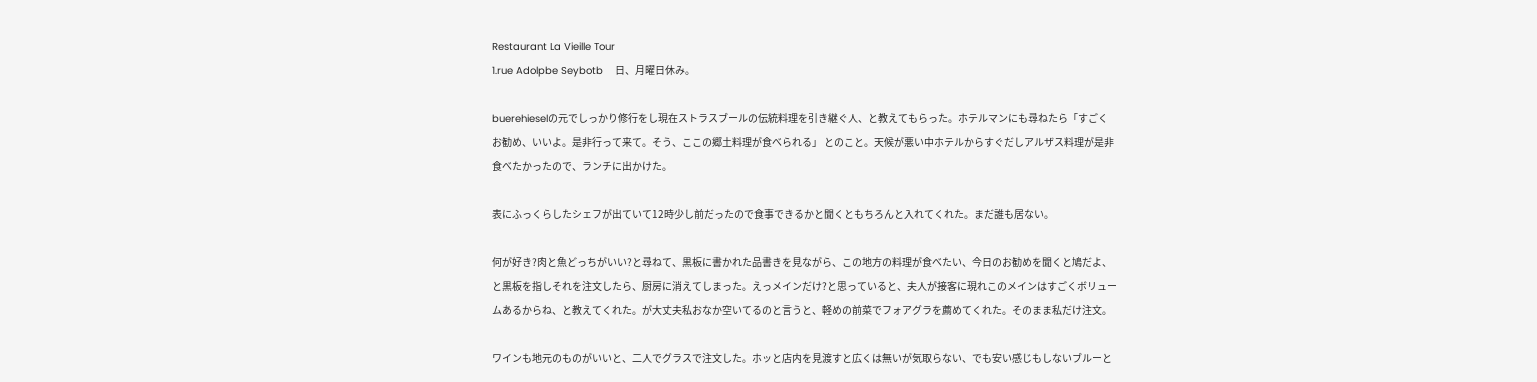Restaurant La Vieille Tour
1.rue Adolpbe Seybotb    日、月曜日休み。

buerehieselの元でしっかり修行をし現在ストラスブールの伝統料理を引き継ぐ人、と教えてもらった。ホテルマンにも尋ねたら「すごくお勧め、いいよ。是非行って来て。そう、ここの郷土料理が食べられる」 とのこと。天候が悪い中ホテルからすぐだしアルザス料理が是非食べたかったので、ランチに出かけた。

表にふっくらしたシェフが出ていて12時少し前だったので食事できるかと聞くともちろんと入れてくれた。まだ誰も居ない。

何が好き?肉と魚どっちがいい?と尋ねて、黒板に書かれた品書きを見ながら、この地方の料理が食べたい、今日のお勧めを聞くと鳩だよ、と黒板を指しそれを注文したら、厨房に消えてしまった。えっメインだけ?と思っていると、夫人が接客に現れこのメインはすごくボリュームあるからね、と教えてくれた。が大丈夫私おなか空いてるのと言うと、軽めの前菜でフォアグラを薦めてくれた。そのまま私だけ注文。

ワインも地元のものがいいと、二人でグラスで注文した。ホッと店内を見渡すと広くは無いが気取らない、でも安い感じもしないブルーと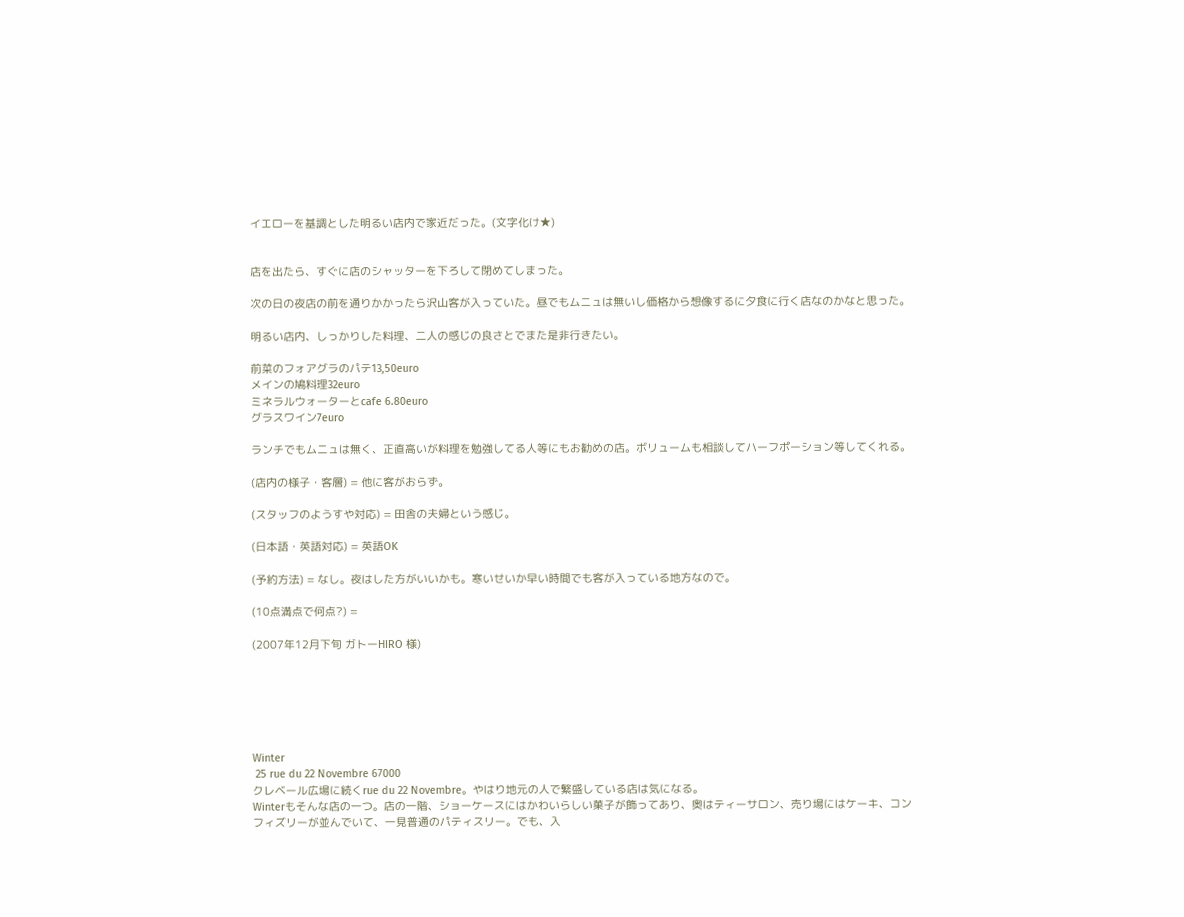イエローを基調とした明るい店内で家近だった。(文字化け★)


店を出たら、すぐに店のシャッターを下ろして閉めてしまった。

次の日の夜店の前を通りかかったら沢山客が入っていた。昼でもムニュは無いし価格から想像するに夕食に行く店なのかなと思った。

明るい店内、しっかりした料理、二人の感じの良さとでまた是非行きたい。

前菜のフォアグラのパテ13,50euro
メインの鳩料理32euro
ミネラルウォーターとcafe 6.80euro
グラスワイン7euro

ランチでもムニュは無く、正直高いが料理を勉強してる人等にもお勧めの店。ボリュームも相談してハーフポーション等してくれる。

(店内の様子・客層) = 他に客がおらず。

(スタッフのようすや対応) = 田舎の夫婦という感じ。

(日本語・英語対応) = 英語OK

(予約方法) = なし。夜はした方がいいかも。寒いせいか早い時間でも客が入っている地方なので。

(10点満点で何点?) =

(2007年12月下旬 ガトーHIRO 様)






Winter
 25 rue du 22 Novembre 67000
クレベール広場に続くrue du 22 Novembre。やはり地元の人で繁盛している店は気になる。
Winterもそんな店の一つ。店の一階、ショーケースにはかわいらしい菓子が飾ってあり、奥はティーサロン、売り場にはケーキ、コンフィズリーが並んでいて、一見普通のパティスリー。でも、入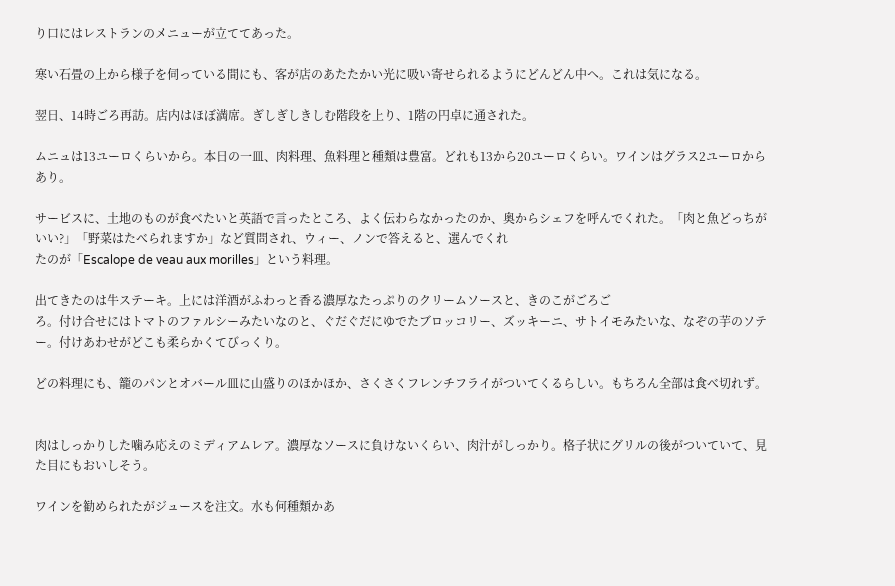り口にはレストランのメニューが立ててあった。

寒い石畳の上から様子を伺っている間にも、客が店のあたたかい光に吸い寄せられるようにどんどん中へ。これは気になる。

翌日、14時ごろ再訪。店内はほぼ満席。ぎしぎしきしむ階段を上り、1階の円卓に通された。

ムニュは13ユーロくらいから。本日の一皿、肉料理、魚料理と種類は豊富。どれも13から20ユーロくらい。ワインはグラス2ユーロからあり。

サービスに、土地のものが食べたいと英語で言ったところ、よく伝わらなかったのか、奥からシェフを呼んでくれた。「肉と魚どっちがいい?」「野菜はたべられますか」など質問され、ウィー、ノンで答えると、選んでくれ
たのが「Escalope de veau aux morilles」という料理。

出てきたのは牛ステーキ。上には洋酒がふわっと香る濃厚なたっぷりのクリームソースと、きのこがごろご
ろ。付け合せにはトマトのファルシーみたいなのと、ぐだぐだにゆでたブロッコリー、ズッキーニ、サトイモみたいな、なぞの芋のソテー。付けあわせがどこも柔らかくてびっくり。

どの料理にも、籠のパンとオバール皿に山盛りのほかほか、さくさくフレンチフライがついてくるらしい。もちろん全部は食べ切れず。


肉はしっかりした噛み応えのミディアムレア。濃厚なソースに負けないくらい、肉汁がしっかり。格子状にグリルの後がついていて、見た目にもおいしそう。

ワインを勧められたがジュースを注文。水も何種類かあ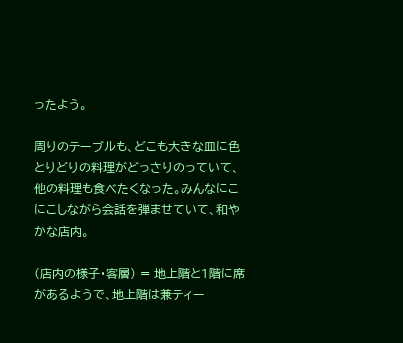ったよう。

周りのテーブルも、どこも大きな皿に色とりどりの料理がどっさりのっていて、他の料理も食べたくなった。みんなにこにこしながら会話を弾ませていて、和やかな店内。

(店内の様子・客層) = 地上階と1階に席があるようで、地上階は兼ティー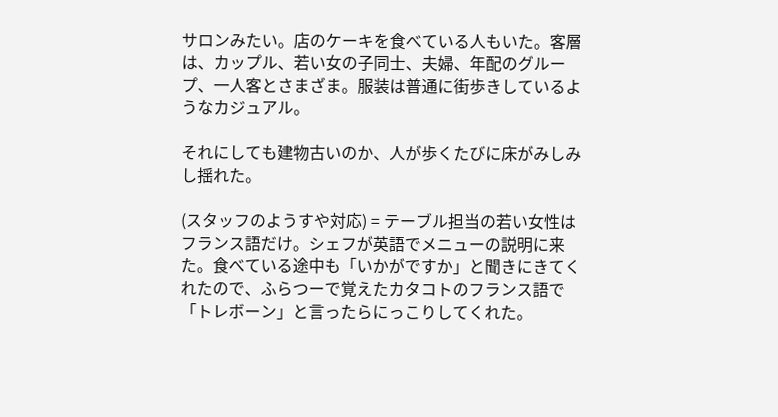サロンみたい。店のケーキを食べている人もいた。客層は、カップル、若い女の子同士、夫婦、年配のグループ、一人客とさまざま。服装は普通に街歩きしているようなカジュアル。

それにしても建物古いのか、人が歩くたびに床がみしみし揺れた。

(スタッフのようすや対応) = テーブル担当の若い女性はフランス語だけ。シェフが英語でメニューの説明に来た。食べている途中も「いかがですか」と聞きにきてくれたので、ふらつーで覚えたカタコトのフランス語で「トレボーン」と言ったらにっこりしてくれた。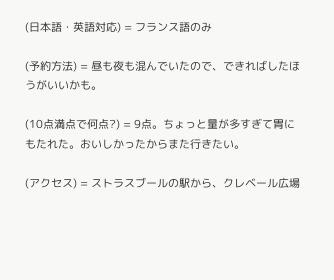(日本語・英語対応) = フランス語のみ

(予約方法) = 昼も夜も混んでいたので、できればしたほうがいいかも。

(10点満点で何点?) = 9点。ちょっと量が多すぎて胃にもたれた。おいしかったからまた行きたい。

(アクセス) = ストラスブールの駅から、クレベール広場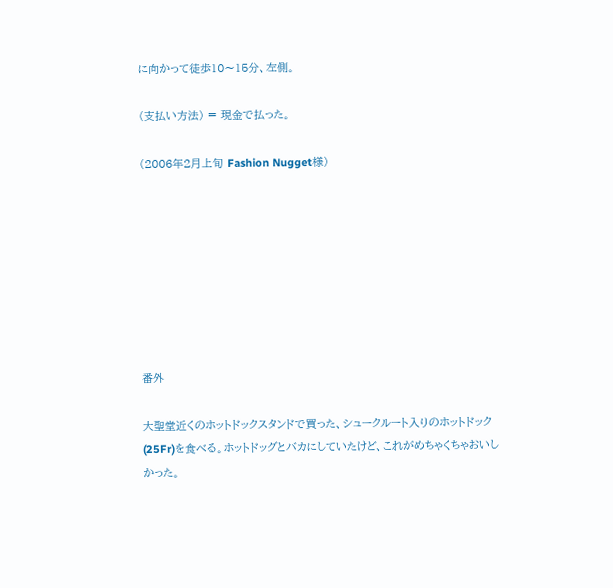に向かって徒歩10〜15分、左側。

(支払い方法) = 現金で払った。

(2006年2月上旬 Fashion Nugget様)








番外

大聖堂近くのホットドックスタンドで買った、シュークルート入りのホットドック(25Fr)を食べる。ホットドッグとバカにしていたけど、これがめちゃくちゃおいしかった。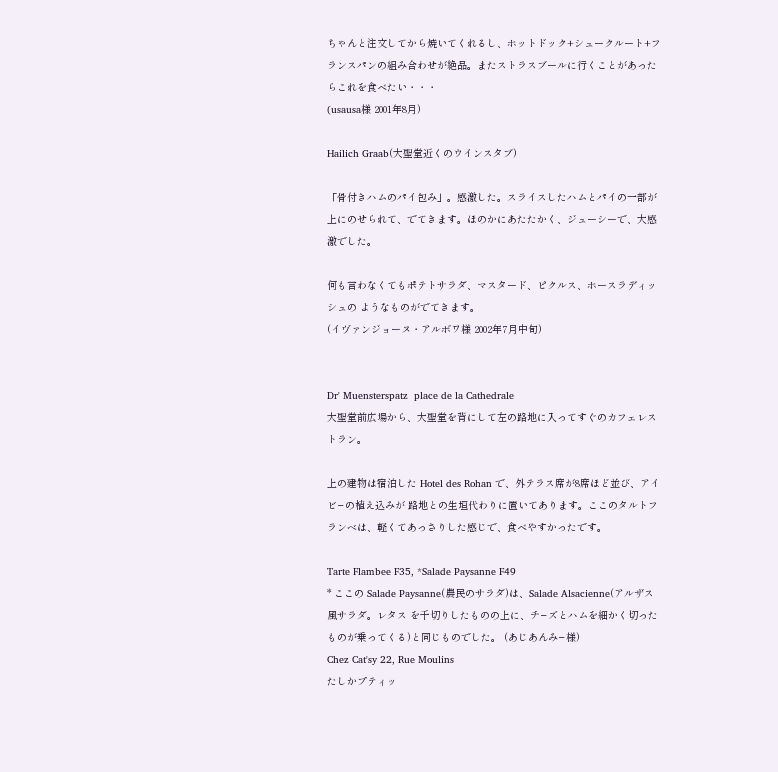ちゃんと注文してから焼いてくれるし、ホットドック+シュークルート+フランスパンの組み合わせが絶品。またストラスブールに行くことがあったらこれを食べたい・・・
(usausa様 2001年8月)

Hailich Graab(大聖堂近くのウインスタブ)

「骨付きハムのパイ包み」。感激した。スライスしたハムとパイの一部が上にのせられて、でてきます。ほのかにあたたかく、ジューシーで、大感激でした。

何も言わなくてもポテトサラダ、マスタード、ピクルス、ホースラディッシュの ようなものがでてきます。
(イヴァンジョーヌ・アルボワ様 2002年7月中旬)


Dr' Muensterspatz  place de la Cathedrale
大聖堂前広場から、大聖堂を背にして左の路地に入ってすぐのカフェレストラン。

上の建物は宿泊した Hotel des Rohan で、外テラス席が8席ほど並び、アイビ−の植え込みが 路地との生垣代わりに置いてあります。ここのタルトフランベは、軽くてあっさりした感じで、食べやすかったです。

Tarte Flambee F35, *Salade Paysanne F49
* ここの Salade Paysanne(農民のサラダ)は、Salade Alsacienne(アルザス風サラダ。レタス を千切りしたものの上に、チ−ズとハムを細かく切ったものが乗ってくる)と同じものでした。 (あじあんみ−様)
Chez Cat'sy 22, Rue Moulins
たしかプティッ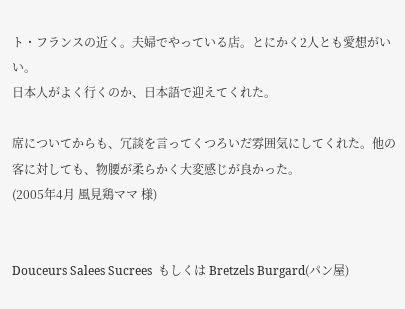ト・フランスの近く。夫婦でやっている店。とにかく2人とも愛想がいい。
日本人がよく行くのか、日本語で迎えてくれた。

席についてからも、冗談を言ってくつろいだ雰囲気にしてくれた。他の客に対しても、物腰が柔らかく大変感じが良かった。
(2005年4月 風見鶏ママ 様)


Douceurs Salees Sucrees  もしくは Bretzels Burgard(パン屋)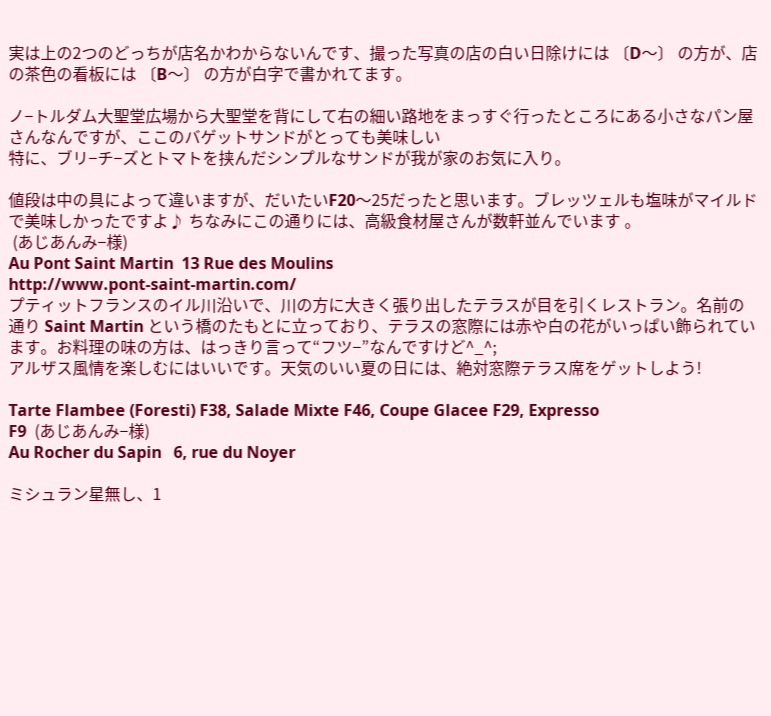実は上の2つのどっちが店名かわからないんです、撮った写真の店の白い日除けには 〔D〜〕 の方が、店の茶色の看板には 〔B〜〕 の方が白字で書かれてます。

ノ−トルダム大聖堂広場から大聖堂を背にして右の細い路地をまっすぐ行ったところにある小さなパン屋さんなんですが、ここのバゲットサンドがとっても美味しい
特に、ブリ−チ−ズとトマトを挟んだシンプルなサンドが我が家のお気に入り。

値段は中の具によって違いますが、だいたいF20〜25だったと思います。ブレッツェルも塩味がマイルドで美味しかったですよ♪ ちなみにこの通りには、高級食材屋さんが数軒並んでいます 。
 (あじあんみ−様)
Au Pont Saint Martin  13 Rue des Moulins
http://www.pont-saint-martin.com/
プティットフランスのイル川沿いで、川の方に大きく張り出したテラスが目を引くレストラン。名前の通り Saint Martin という橋のたもとに立っており、テラスの窓際には赤や白の花がいっぱい飾られています。お料理の味の方は、はっきり言って“フツ−”なんですけど^_^;
アルザス風情を楽しむにはいいです。天気のいい夏の日には、絶対窓際テラス席をゲットしよう!

Tarte Flambee (Foresti) F38, Salade Mixte F46, Coupe Glacee F29, Expresso
F9  (あじあんみ−様)
Au Rocher du Sapin   6, rue du Noyer

ミシュラン星無し、1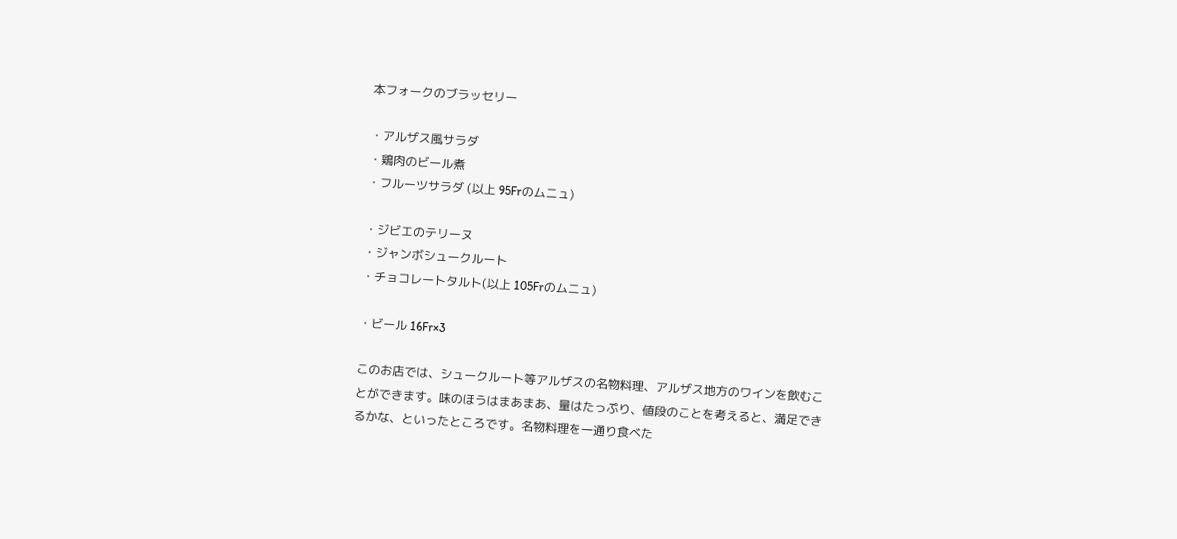本フォークのブラッセリー

・アルザス風サラダ
・鶏肉のビール煮
・フルーツサラダ (以上 95Frのムニュ)

・ジビエのテリーヌ
・ジャンボシュークルート
・チョコレートタルト(以上 105Frのムニュ)

・ビール 16Fr×3

このお店では、シュークルート等アルザスの名物料理、アルザス地方のワインを飲むことができます。味のほうはまあまあ、量はたっぷり、値段のことを考えると、満足できるかな、といったところです。名物料理を一通り食べた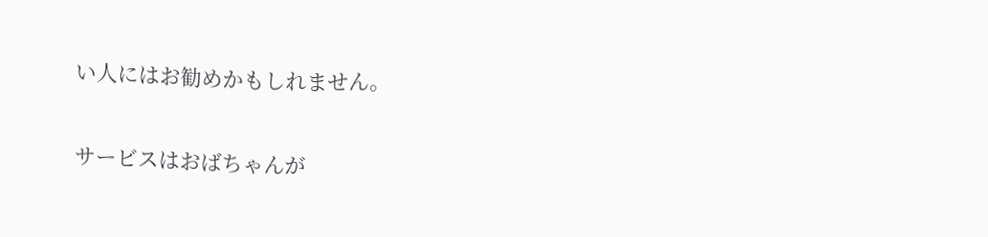い人にはお勧めかもしれません。

サービスはおばちゃんが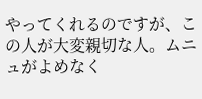やってくれるのですが、この人が大変親切な人。ムニュがよめなく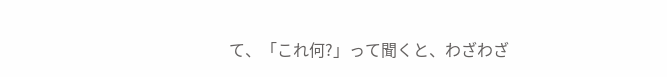て、「これ何?」って聞くと、わざわざ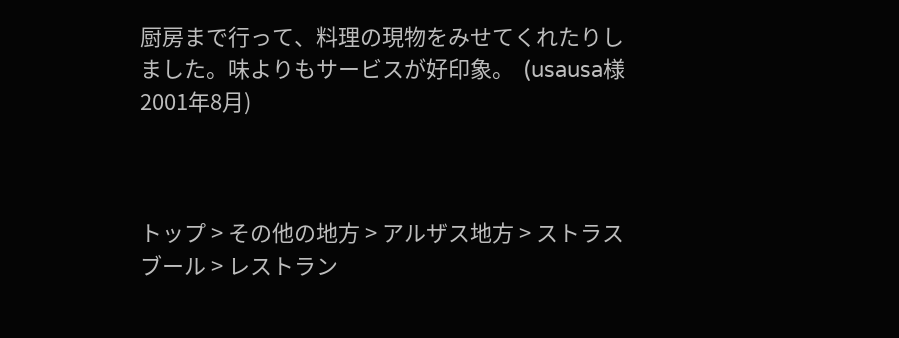厨房まで行って、料理の現物をみせてくれたりしました。味よりもサービスが好印象。  (usausa様 2001年8月)



トップ > その他の地方 > アルザス地方 > ストラスブール > レストラン